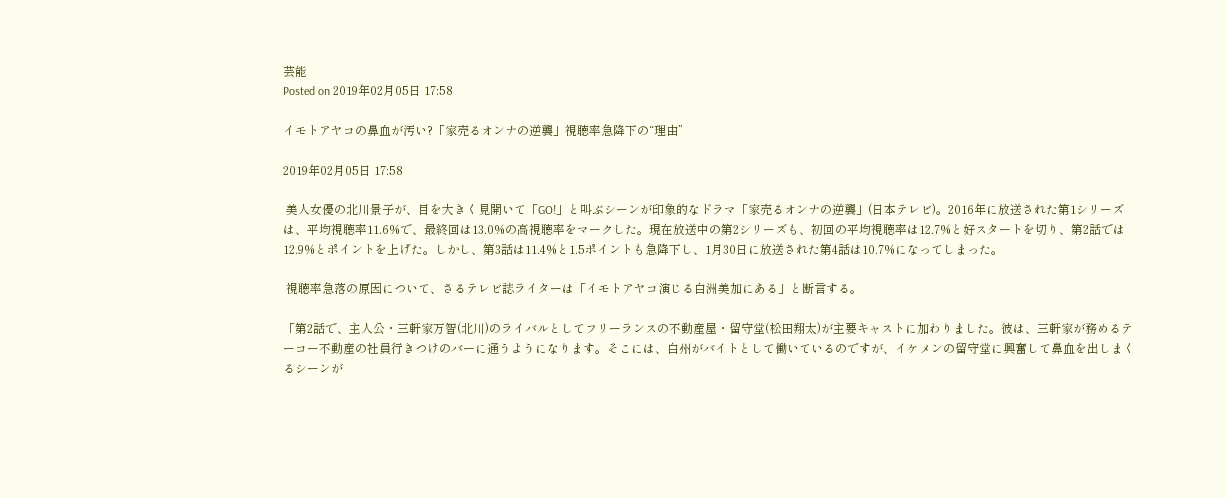芸能
Posted on 2019年02月05日 17:58

イモトアヤコの鼻血が汚い?「家売るオンナの逆襲」視聴率急降下の“理由”

2019年02月05日 17:58

 美人女優の北川景子が、目を大きく見開いて「GO!」と叫ぶシーンが印象的なドラマ「家売るオンナの逆襲」(日本テレビ)。2016年に放送された第1シリーズは、平均視聴率11.6%で、最終回は13.0%の高視聴率をマークした。現在放送中の第2シリーズも、初回の平均視聴率は12.7%と好スタートを切り、第2話では12.9%とポイントを上げた。しかし、第3話は11.4%と1.5ポイントも急降下し、1月30日に放送された第4話は10.7%になってしまった。

 視聴率急落の原因について、さるテレビ誌ライターは「イモトアヤコ演じる白洲美加にある」と断言する。

「第2話で、主人公・三軒家万智(北川)のライバルとしてフリーランスの不動産屋・留守堂(松田翔太)が主要キャストに加わりました。彼は、三軒家が務めるテーコー不動産の社員行きつけのバーに通うようになります。そこには、白州がバイトとして働いているのですが、イケメンの留守堂に興奮して鼻血を出しまくるシーンが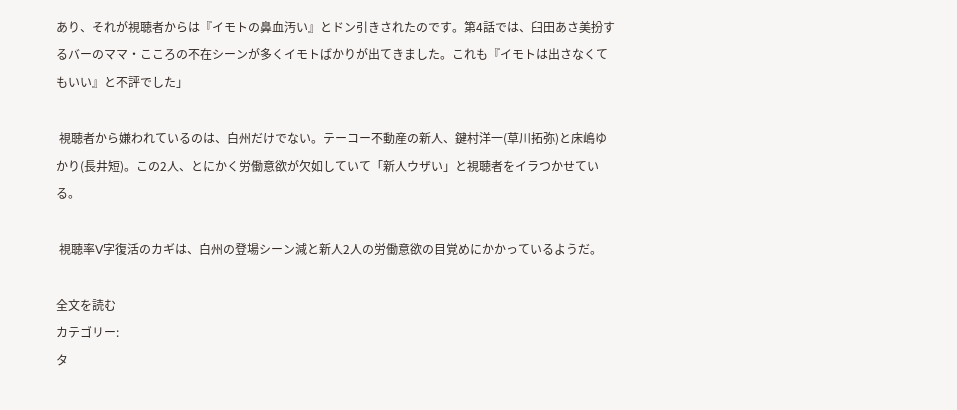あり、それが視聴者からは『イモトの鼻血汚い』とドン引きされたのです。第4話では、臼田あさ美扮するバーのママ・こころの不在シーンが多くイモトばかりが出てきました。これも『イモトは出さなくてもいい』と不評でした」

 視聴者から嫌われているのは、白州だけでない。テーコー不動産の新人、鍵村洋一(草川拓弥)と床嶋ゆかり(長井短)。この2人、とにかく労働意欲が欠如していて「新人ウザい」と視聴者をイラつかせている。

 視聴率V字復活のカギは、白州の登場シーン減と新人2人の労働意欲の目覚めにかかっているようだ。

全文を読む
カテゴリー:
タ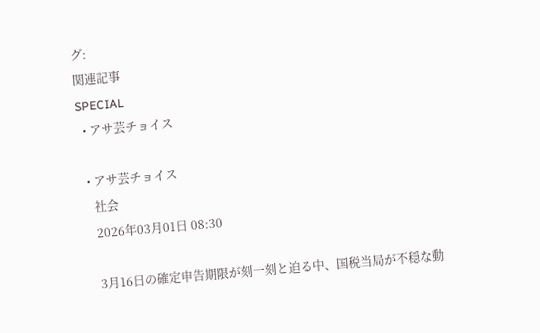グ:
関連記事
SPECIAL
  • アサ芸チョイス

  • アサ芸チョイス
    社会
    2026年03月01日 08:30

    3月16日の確定申告期限が刻一刻と迫る中、国税当局が不穏な動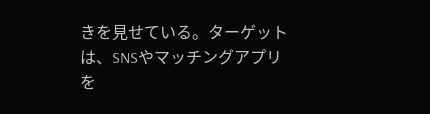きを見せている。ターゲットは、SNSやマッチングアプリを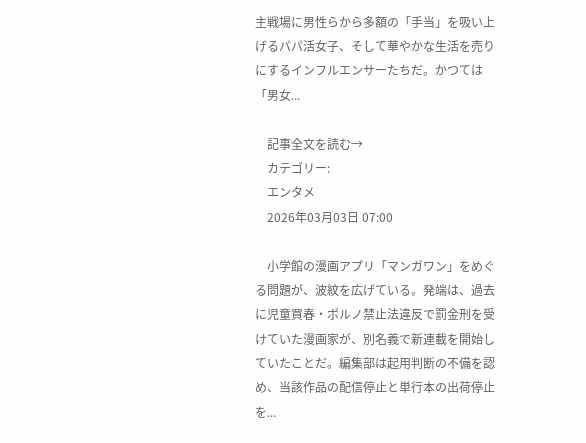主戦場に男性らから多額の「手当」を吸い上げるパパ活女子、そして華やかな生活を売りにするインフルエンサーたちだ。かつては「男女...

    記事全文を読む→
    カテゴリー:
    エンタメ
    2026年03月03日 07:00

    小学館の漫画アプリ「マンガワン」をめぐる問題が、波紋を広げている。発端は、過去に児童買春・ポルノ禁止法違反で罰金刑を受けていた漫画家が、別名義で新連載を開始していたことだ。編集部は起用判断の不備を認め、当該作品の配信停止と単行本の出荷停止を...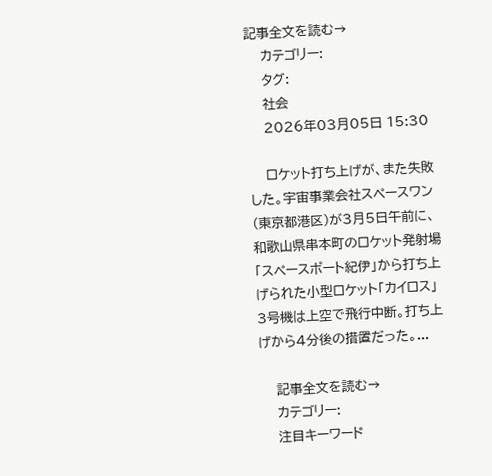記事全文を読む→
    カテゴリー:
    タグ:
    社会
    2026年03月05日 15:30

    ロケット打ち上げが、また失敗した。宇宙事業会社スペースワン(東京都港区)が3月5日午前に、和歌山県串本町のロケット発射場「スペースポート紀伊」から打ち上げられた小型ロケット「カイロス」3号機は上空で飛行中断。打ち上げから4分後の措置だった。...

    記事全文を読む→
    カテゴリー:
    注目キーワード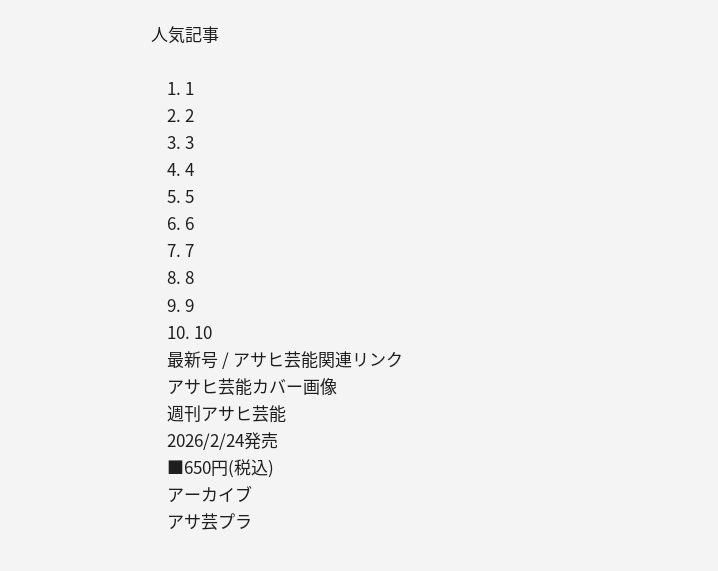人気記事

    1. 1
    2. 2
    3. 3
    4. 4
    5. 5
    6. 6
    7. 7
    8. 8
    9. 9
    10. 10
    最新号 / アサヒ芸能関連リンク
    アサヒ芸能カバー画像
    週刊アサヒ芸能
    2026/2/24発売
    ■650円(税込)
    アーカイブ
    アサ芸プラ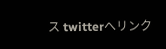ス twitterへリンク